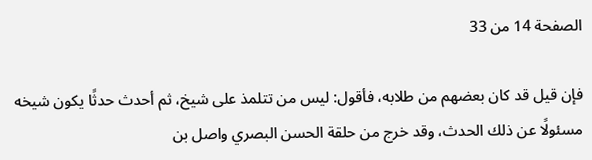الصفحة 14 من 33

فإن قيل قد كان بعضهم من طلابه، فأقول: ليس من تتلمذ على شيخ، ثم أحدث حدثًا يكون شيخه مسئولًا عن ذلك الحدث، وقد خرج من حلقة الحسن البصري واصل بن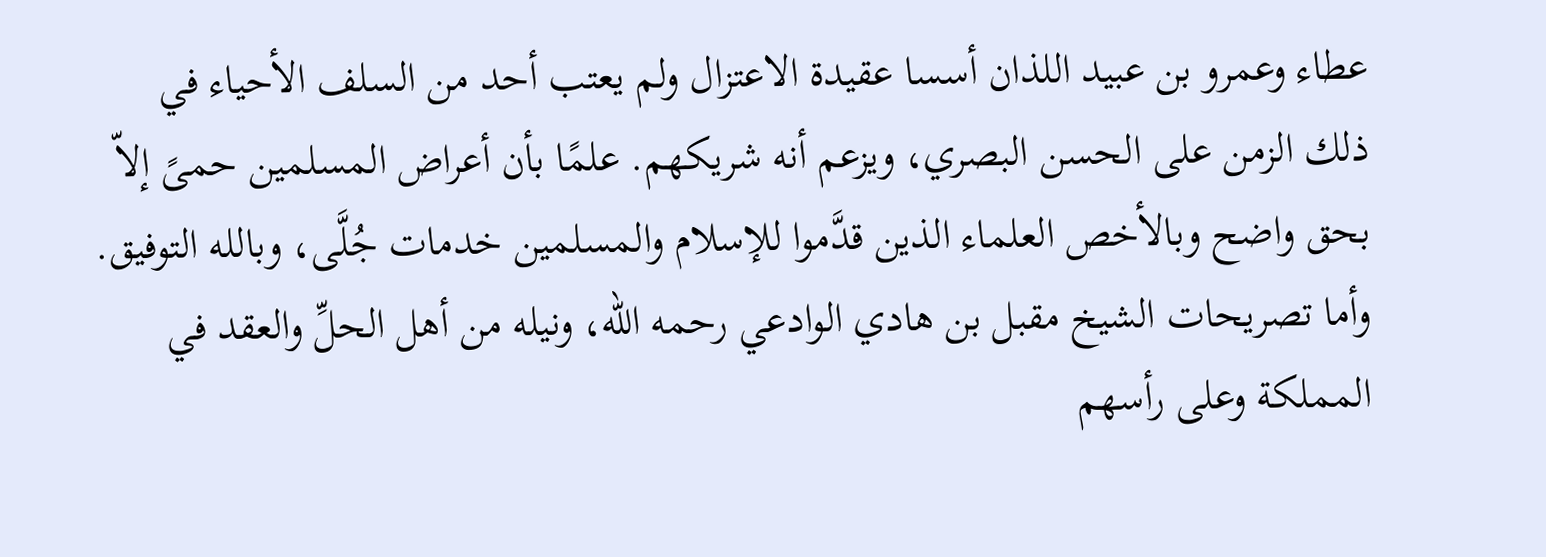عطاء وعمرو بن عبيد اللذان أسسا عقيدة الاعتزال ولم يعتب أحد من السلف الأحياء في ذلك الزمن على الحسن البصري، ويزعم أنه شريكهم. علمًا بأن أعراض المسلمين حمىً إلاّ بحق واضح وبالأخص العلماء الذين قدَّموا للإسلام والمسلمين خدمات جُلَّى، وبالله التوفيق. وأما تصريحات الشيخ مقبل بن هادي الوادعي رحمه الله، ونيله من أهل الحلِّ والعقد في المملكة وعلى رأسهم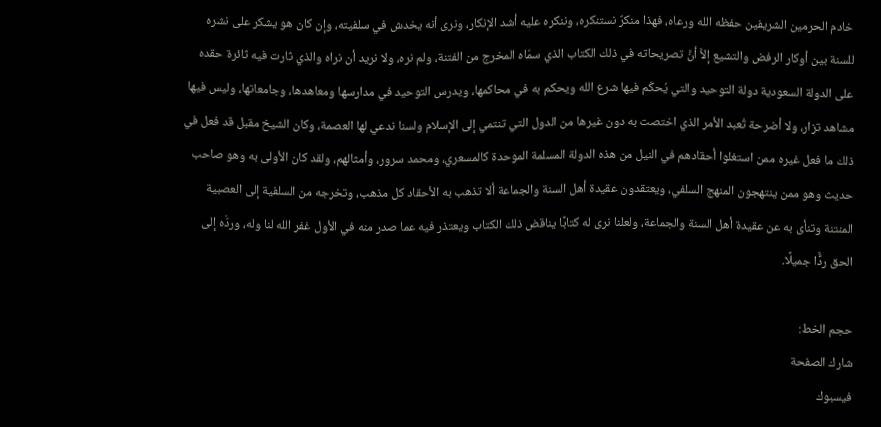خادم الحرمين الشريفين حفظه الله ورعاه، فهذا منكرٌ نستنكره، وننكره عليه أشد الإنكار، ونرى أنه يخدش في سلفيته، وإن كان هو يشكر على نشره للسنة بين أوكار الرفض والتشيع إلاَّ أنَّ تصريحاته في ذلك الكتاب الذي سمّاه المخرج من الفتنة، ولم نره، ولا نريد أن نراه والذي ثارت فيه ثائرة حقده على الدولة السعودية دولة التوحيد والتي يُحكّم فيها شرع الله ويحكم به في محاكمها، ويدرس التوحيد في مدارسها ومعاهدها، وجامعاتها، وليس فيها مشاهد تزار، ولا أضرحة تُعبد الأمر الذي اختصت به دون غيرها من الدول التي تنتمي إلى الإسلام ولسنا ندعي لها العصمة، وكان الشيخ مقبل قد فعل في ذلك ما فعل غيره ممن استغلوا أحقادهم في النيل من هذه الدولة المسلمة الموحدة كالمسعري، ومحمد سرور، وأمثالهم، ولقد كان الأولى به وهو صاحب حديث وهو ممن ينتهجون المنهج السلفي، ويعتقدون عقيدة أهل السنة والجماعة ألا تذهب به الأحقاد كل مذهب، وتخرجه من السلفية إلى العصبية المنتنة وتنأى به عن عقيدة أهل السنة والجماعة، ولعلنا نرى له كتابًا يناقض ذلك الكتاب ويعتذر فيه عما صدر منه في الأول غفر الله لنا وله، وردَّه إلى الحق ردًَّا جميلًا.

حجم الخط:
شارك الصفحة
فيسبوك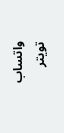واتساب تويتر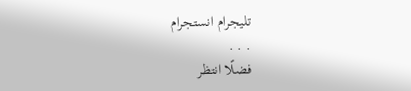تليجرام انستجرام
. . .
فضلًا انتظر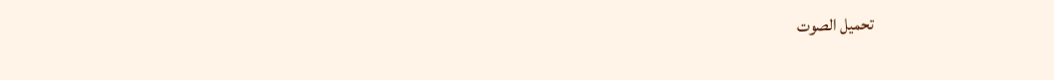تحميل الصوت